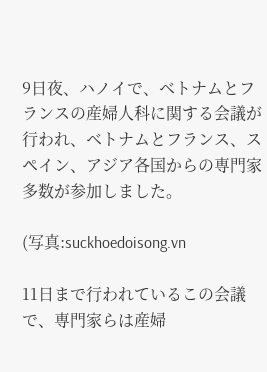9日夜、ハノイで、ベトナムとフランスの産婦人科に関する会議が行われ、ベトナムとフランス、スペイン、アジア各国からの専門家多数が参加しました。

(写真:suckhoedoisong.vn

11日まで行われているこの会議で、専門家らは産婦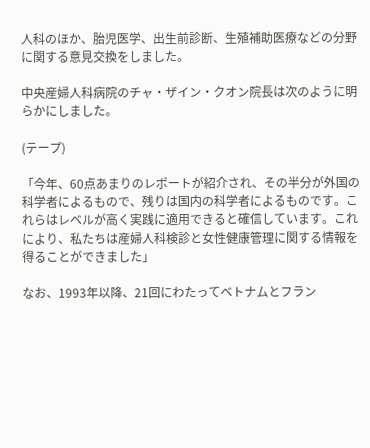人科のほか、胎児医学、出生前診断、生殖補助医療などの分野に関する意見交換をしました。

中央産婦人科病院のチャ・ザイン・クオン院長は次のように明らかにしました。

(テープ)

「今年、60点あまりのレポートが紹介され、その半分が外国の科学者によるもので、残りは国内の科学者によるものです。これらはレベルが高く実践に適用できると確信しています。これにより、私たちは産婦人科検診と女性健康管理に関する情報を得ることができました」

なお、1993年以降、21回にわたってベトナムとフラン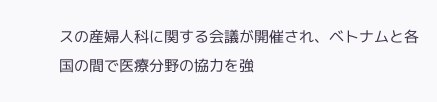スの産婦人科に関する会議が開催され、ベトナムと各国の間で医療分野の協力を強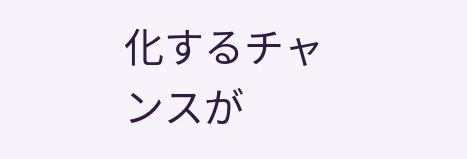化するチャンスが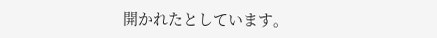開かれたとしています。